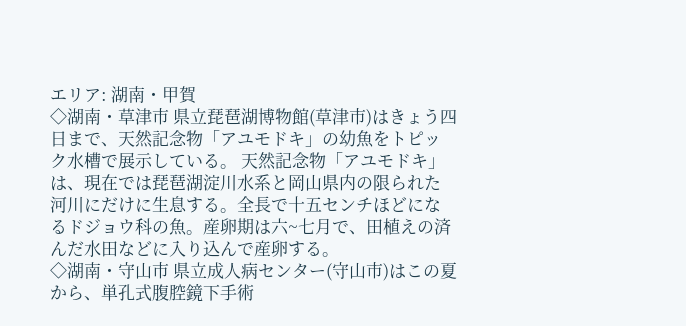エリア: 湖南・甲賀
◇湖南・草津市 県立琵琶湖博物館(草津市)はきょう四日まで、天然記念物「アユモドキ」の幼魚をトピック水槽で展示している。 天然記念物「アユモドキ」は、現在では琵琶湖淀川水系と岡山県内の限られた河川にだけに生息する。全長で十五センチほどになるドジョウ科の魚。産卵期は六~七月で、田植えの済んだ水田などに入り込んで産卵する。
◇湖南・守山市 県立成人病センター(守山市)はこの夏から、単孔式腹腔鏡下手術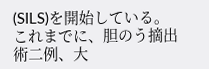(SILS)を開始している。 これまでに、胆のう摘出術二例、大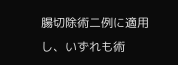腸切除術二例に適用し、いずれも術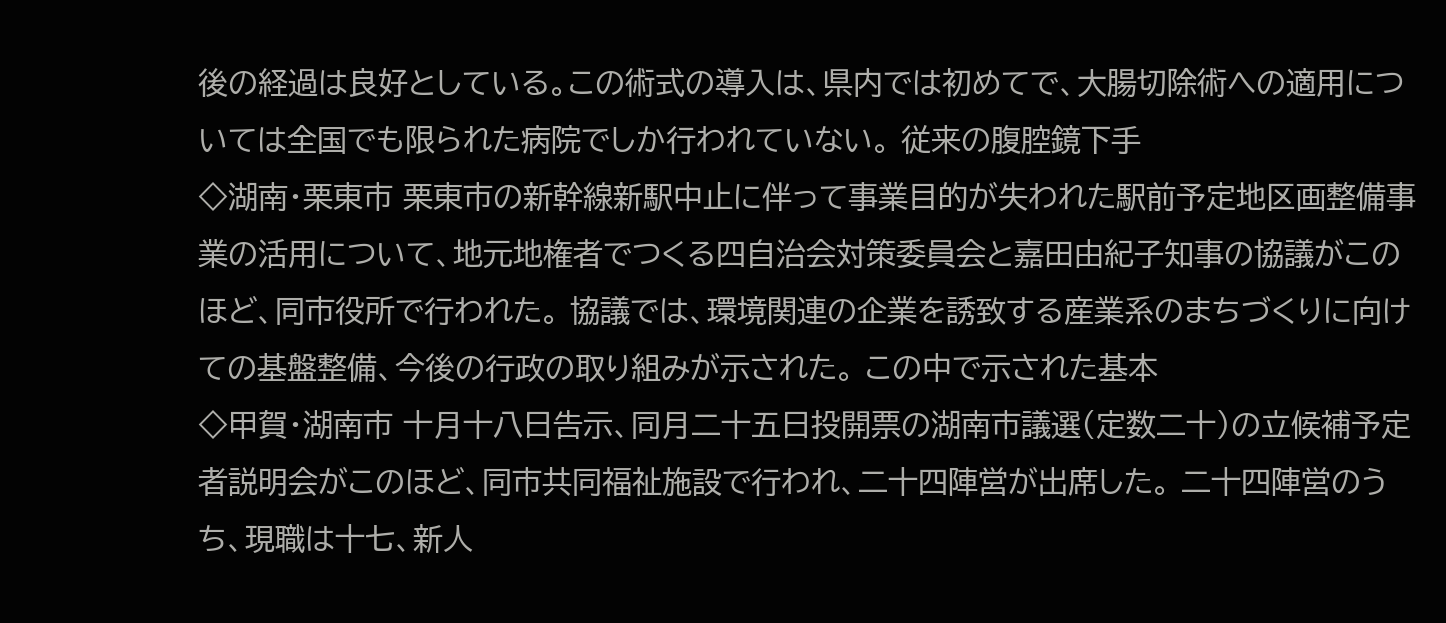後の経過は良好としている。この術式の導入は、県内では初めてで、大腸切除術への適用については全国でも限られた病院でしか行われていない。 従来の腹腔鏡下手
◇湖南・栗東市 栗東市の新幹線新駅中止に伴って事業目的が失われた駅前予定地区画整備事業の活用について、地元地権者でつくる四自治会対策委員会と嘉田由紀子知事の協議がこのほど、同市役所で行われた。 協議では、環境関連の企業を誘致する産業系のまちづくりに向けての基盤整備、今後の行政の取り組みが示された。 この中で示された基本
◇甲賀・湖南市 十月十八日告示、同月二十五日投開票の湖南市議選(定数二十)の立候補予定者説明会がこのほど、同市共同福祉施設で行われ、二十四陣営が出席した。 二十四陣営のうち、現職は十七、新人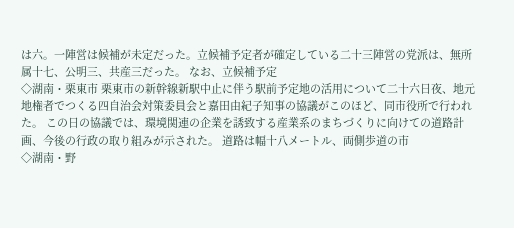は六。一陣営は候補が未定だった。立候補予定者が確定している二十三陣営の党派は、無所属十七、公明三、共産三だった。 なお、立候補予定
◇湖南・栗東市 栗東市の新幹線新駅中止に伴う駅前予定地の活用について二十六日夜、地元地権者でつくる四自治会対策委員会と嘉田由紀子知事の協議がこのほど、同市役所で行われた。 この日の協議では、環境関連の企業を誘致する産業系のまちづくりに向けての道路計画、今後の行政の取り組みが示された。 道路は幅十八メートル、両側歩道の市
◇湖南・野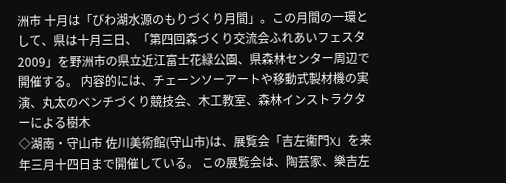洲市 十月は「びわ湖水源のもりづくり月間」。この月間の一環として、県は十月三日、「第四回森づくり交流会ふれあいフェスタ2009」を野洲市の県立近江富士花緑公園、県森林センター周辺で開催する。 内容的には、チェーンソーアートや移動式製材機の実演、丸太のベンチづくり競技会、木工教室、森林インストラクターによる樹木
◇湖南・守山市 佐川美術館(守山市)は、展覧会「吉左衞門X」を来年三月十四日まで開催している。 この展覧会は、陶芸家、樂吉左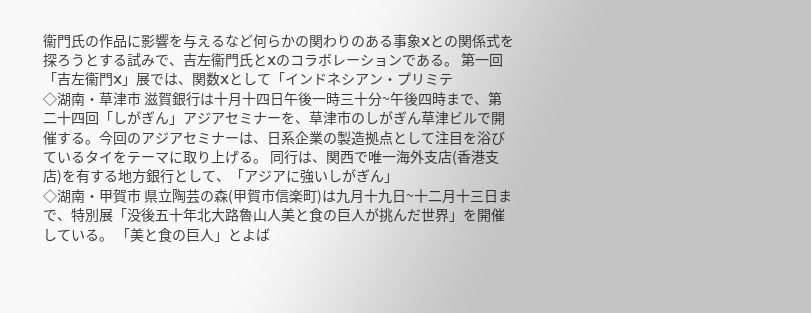衞門氏の作品に影響を与えるなど何らかの関わりのある事象Xとの関係式を探ろうとする試みで、吉左衞門氏とXのコラボレーションである。 第一回「吉左衞門X」展では、関数Xとして「インドネシアン・プリミテ
◇湖南・草津市 滋賀銀行は十月十四日午後一時三十分~午後四時まで、第二十四回「しがぎん」アジアセミナーを、草津市のしがぎん草津ビルで開催する。今回のアジアセミナーは、日系企業の製造拠点として注目を浴びているタイをテーマに取り上げる。 同行は、関西で唯一海外支店(香港支店)を有する地方銀行として、「アジアに強いしがぎん」
◇湖南・甲賀市 県立陶芸の森(甲賀市信楽町)は九月十九日~十二月十三日まで、特別展「没後五十年北大路魯山人美と食の巨人が挑んだ世界」を開催している。 「美と食の巨人」とよば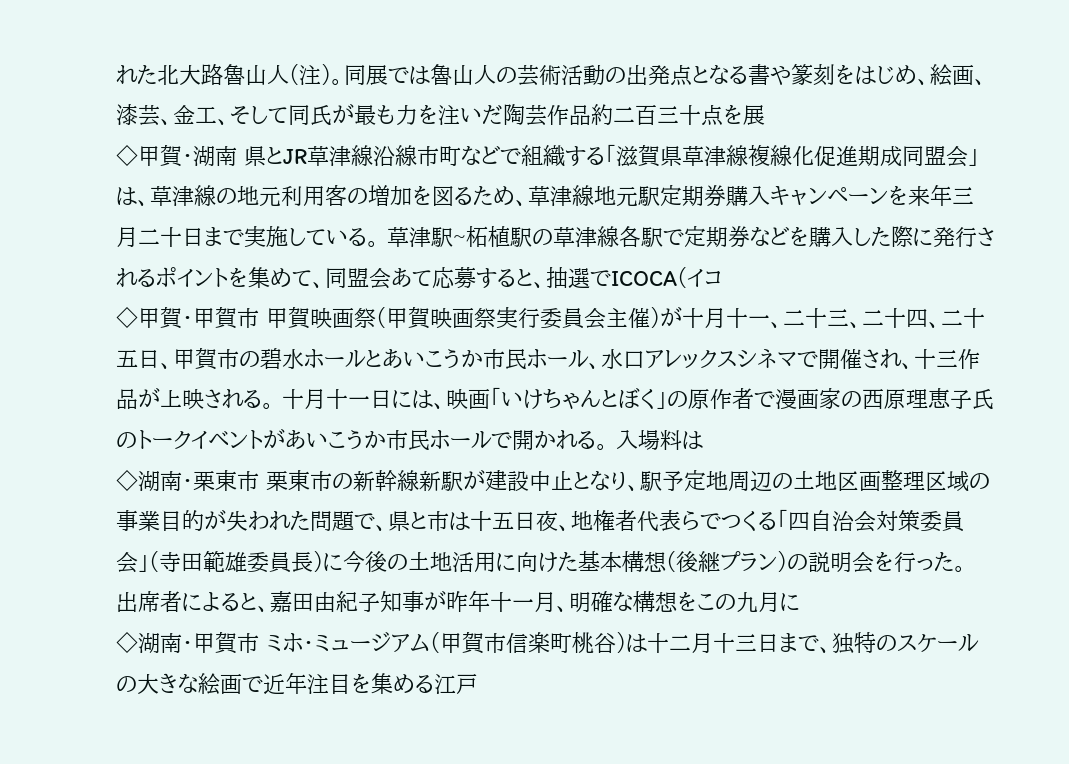れた北大路魯山人(注)。同展では魯山人の芸術活動の出発点となる書や篆刻をはじめ、絵画、漆芸、金工、そして同氏が最も力を注いだ陶芸作品約二百三十点を展
◇甲賀・湖南 県とJR草津線沿線市町などで組織する「滋賀県草津線複線化促進期成同盟会」は、草津線の地元利用客の増加を図るため、草津線地元駅定期券購入キャンペーンを来年三月二十日まで実施している。 草津駅~柘植駅の草津線各駅で定期券などを購入した際に発行されるポイントを集めて、同盟会あて応募すると、抽選でICOCA(イコ
◇甲賀・甲賀市 甲賀映画祭(甲賀映画祭実行委員会主催)が十月十一、二十三、二十四、二十五日、甲賀市の碧水ホールとあいこうか市民ホール、水口アレックスシネマで開催され、十三作品が上映される。 十月十一日には、映画「いけちゃんとぼく」の原作者で漫画家の西原理恵子氏のトークイベントがあいこうか市民ホールで開かれる。 入場料は
◇湖南・栗東市 栗東市の新幹線新駅が建設中止となり、駅予定地周辺の土地区画整理区域の事業目的が失われた問題で、県と市は十五日夜、地権者代表らでつくる「四自治会対策委員会」(寺田範雄委員長)に今後の土地活用に向けた基本構想(後継プラン)の説明会を行った。 出席者によると、嘉田由紀子知事が昨年十一月、明確な構想をこの九月に
◇湖南・甲賀市 ミホ・ミュージアム(甲賀市信楽町桃谷)は十二月十三日まで、独特のスケールの大きな絵画で近年注目を集める江戸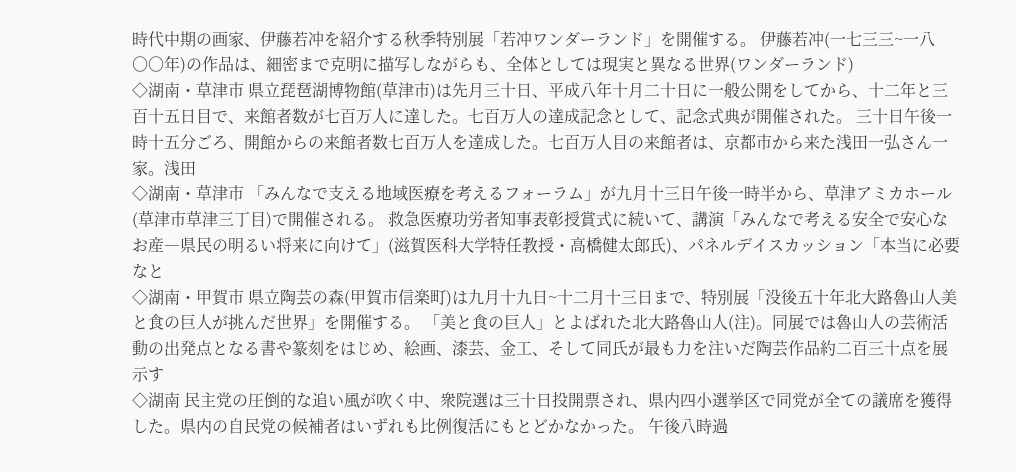時代中期の画家、伊藤若冲を紹介する秋季特別展「若冲ワンダーランド」を開催する。 伊藤若冲(一七三三~一八〇〇年)の作品は、細密まで克明に描写しながらも、全体としては現実と異なる世界(ワンダーランド)
◇湖南・草津市 県立琵琶湖博物館(草津市)は先月三十日、平成八年十月二十日に一般公開をしてから、十二年と三百十五日目で、来館者数が七百万人に達した。七百万人の達成記念として、記念式典が開催された。 三十日午後一時十五分ごろ、開館からの来館者数七百万人を達成した。七百万人目の来館者は、京都市から来た浅田一弘さん一家。浅田
◇湖南・草津市 「みんなで支える地域医療を考えるフォーラム」が九月十三日午後一時半から、草津アミカホール(草津市草津三丁目)で開催される。 救急医療功労者知事表彰授賞式に続いて、講演「みんなで考える安全で安心なお産―県民の明るい将来に向けて」(滋賀医科大学特任教授・高橋健太郎氏)、パネルデイスカッション「本当に必要なと
◇湖南・甲賀市 県立陶芸の森(甲賀市信楽町)は九月十九日~十二月十三日まで、特別展「没後五十年北大路魯山人美と食の巨人が挑んだ世界」を開催する。 「美と食の巨人」とよばれた北大路魯山人(注)。同展では魯山人の芸術活動の出発点となる書や篆刻をはじめ、絵画、漆芸、金工、そして同氏が最も力を注いだ陶芸作品約二百三十点を展示す
◇湖南 民主党の圧倒的な追い風が吹く中、衆院選は三十日投開票され、県内四小選挙区で同党が全ての議席を獲得した。県内の自民党の候補者はいずれも比例復活にもとどかなかった。 午後八時過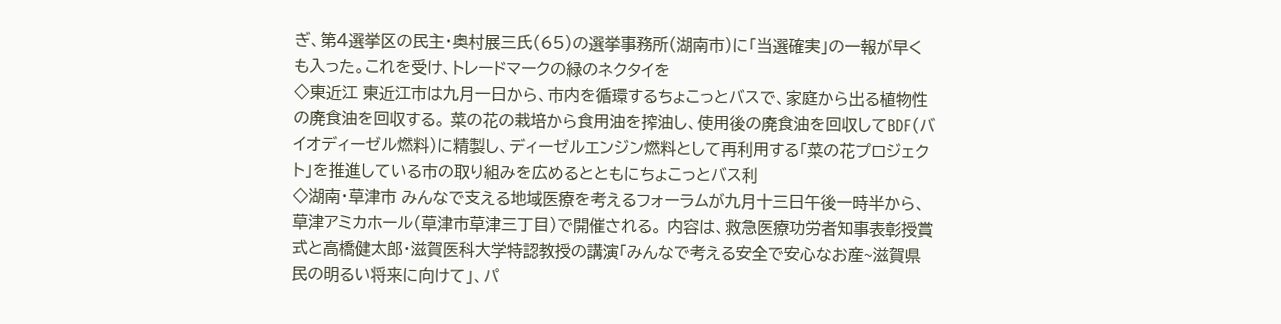ぎ、第4選挙区の民主・奥村展三氏(65)の選挙事務所(湖南市)に「当選確実」の一報が早くも入った。これを受け、トレードマークの緑のネクタイを
◇東近江 東近江市は九月一日から、市内を循環するちょこっとバスで、家庭から出る植物性の廃食油を回収する。 菜の花の栽培から食用油を搾油し、使用後の廃食油を回収してBDF(バイオディーゼル燃料)に精製し、ディーゼルエンジン燃料として再利用する「菜の花プロジェクト」を推進している市の取り組みを広めるとともにちょこっとバス利
◇湖南・草津市 みんなで支える地域医療を考えるフォーラムが九月十三日午後一時半から、草津アミカホール(草津市草津三丁目)で開催される。 内容は、救急医療功労者知事表彰授賞式と高橋健太郎・滋賀医科大学特認教授の講演「みんなで考える安全で安心なお産~滋賀県民の明るい将来に向けて」、パ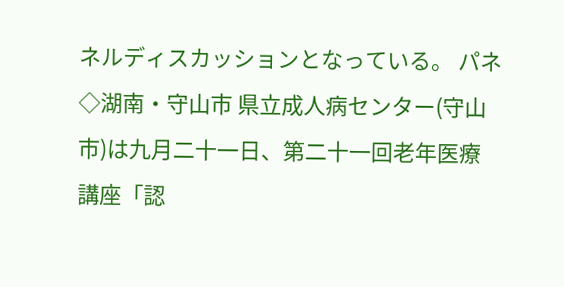ネルディスカッションとなっている。 パネ
◇湖南・守山市 県立成人病センター(守山市)は九月二十一日、第二十一回老年医療講座「認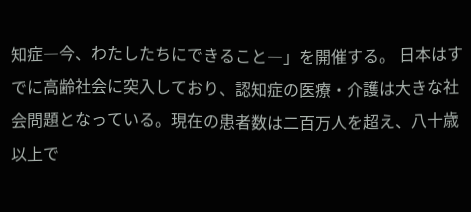知症―今、わたしたちにできること―」を開催する。 日本はすでに高齢社会に突入しており、認知症の医療・介護は大きな社会問題となっている。現在の患者数は二百万人を超え、八十歳以上で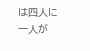は四人に一人が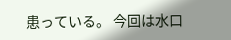患っている。 今回は水口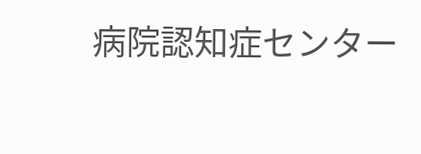病院認知症センター